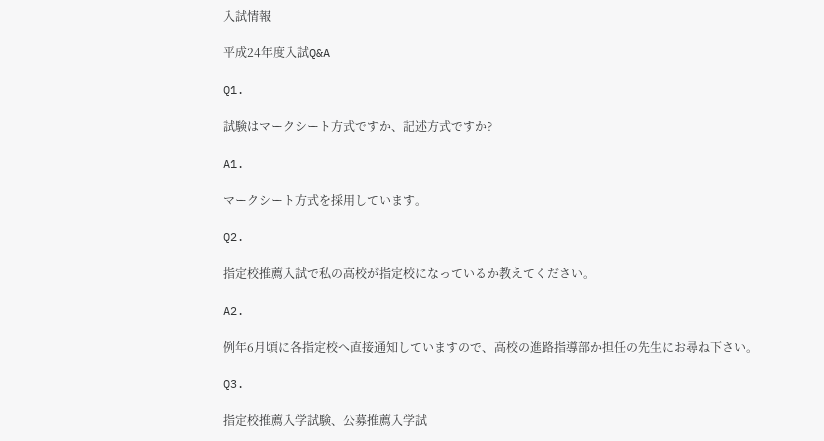入試情報

平成24年度入試Q&A

Q1.

試験はマークシート方式ですか、記述方式ですか?

A1.

マークシート方式を採用しています。

Q2.

指定校推薦入試で私の高校が指定校になっているか教えてください。

A2.

例年6月頃に各指定校へ直接通知していますので、高校の進路指導部か担任の先生にお尋ね下さい。

Q3.

指定校推薦入学試験、公募推薦入学試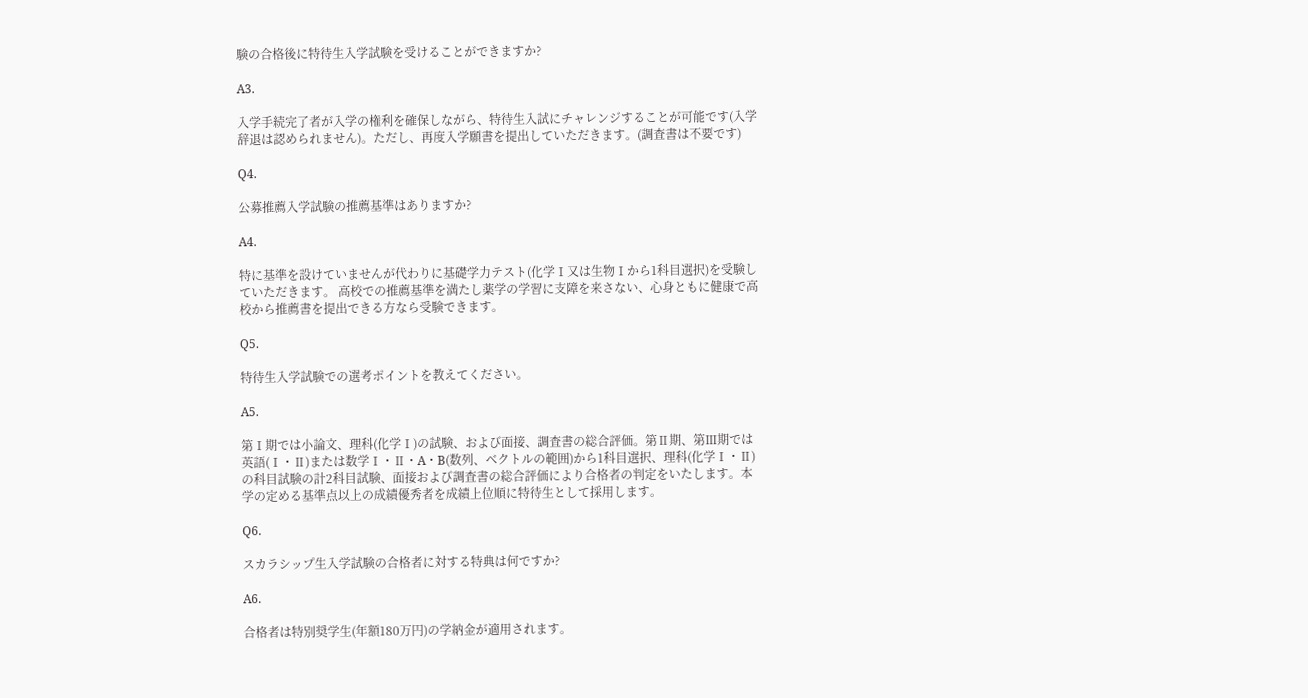験の合格後に特待生入学試験を受けることができますか?

A3.

入学手続完了者が入学の権利を確保しながら、特待生入試にチャレンジすることが可能です(入学辞退は認められません)。ただし、再度入学願書を提出していただきます。(調査書は不要です)

Q4.

公募推薦入学試験の推薦基準はありますか?

A4.

特に基準を設けていませんが代わりに基礎学力テスト(化学Ⅰ又は生物Ⅰから1科目選択)を受験していただきます。 高校での推薦基準を満たし薬学の学習に支障を来さない、心身ともに健康で高校から推薦書を提出できる方なら受験できます。

Q5.

特待生入学試験での選考ポイントを教えてください。

A5.

第Ⅰ期では小論文、理科(化学Ⅰ)の試験、および面接、調査書の総合評価。第Ⅱ期、第Ⅲ期では英語(Ⅰ・Ⅱ)または数学Ⅰ・Ⅱ・A・B(数列、ベクトルの範囲)から1科目選択、理科(化学Ⅰ・Ⅱ)の科目試験の計2科目試験、面接および調査書の総合評価により合格者の判定をいたします。本学の定める基準点以上の成績優秀者を成績上位順に特待生として採用します。

Q6.

スカラシップ生入学試験の合格者に対する特典は何ですか?

A6.

合格者は特別奨学生(年額180万円)の学納金が適用されます。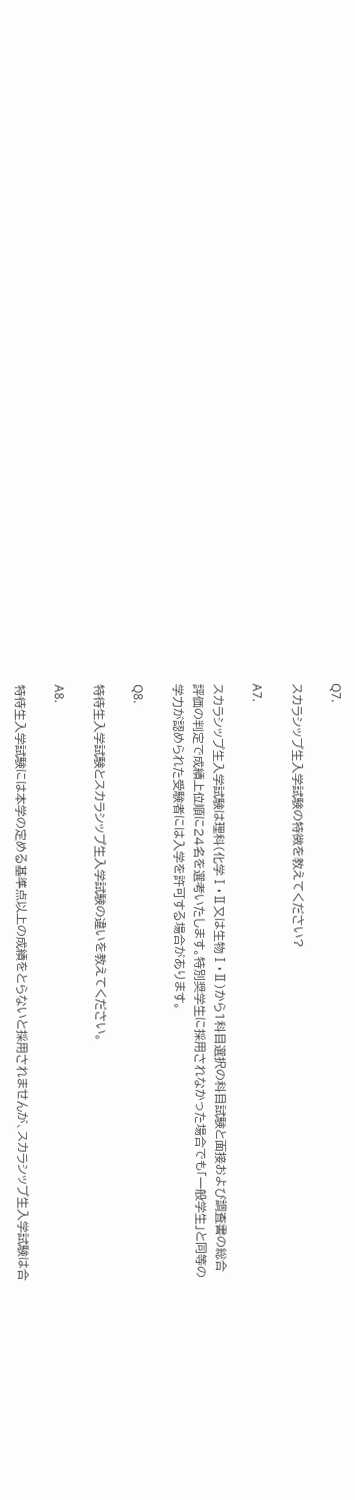Q7.

スカラシップ生入学試験の特徴を教えてください?

A7.

スカラシップ生入学試験は理科(化学Ⅰ・Ⅱ又は生物Ⅰ・Ⅱ)から1科目選択の科目試験と面接および調査書の総合評価の判定で成績上位順に24名を選考いたします。特別奨学生に採用されなかった場合でも「一般学生」と同等の学力が認められた受験者には入学を許可する場合があります。

Q8.

特待生入学試験とスカラシップ生入学試験の違いを教えてください。

A8.

特待生入学試験には本学の定める基準点以上の成績をとらないと採用されませんが、スカラシップ生入学試験は合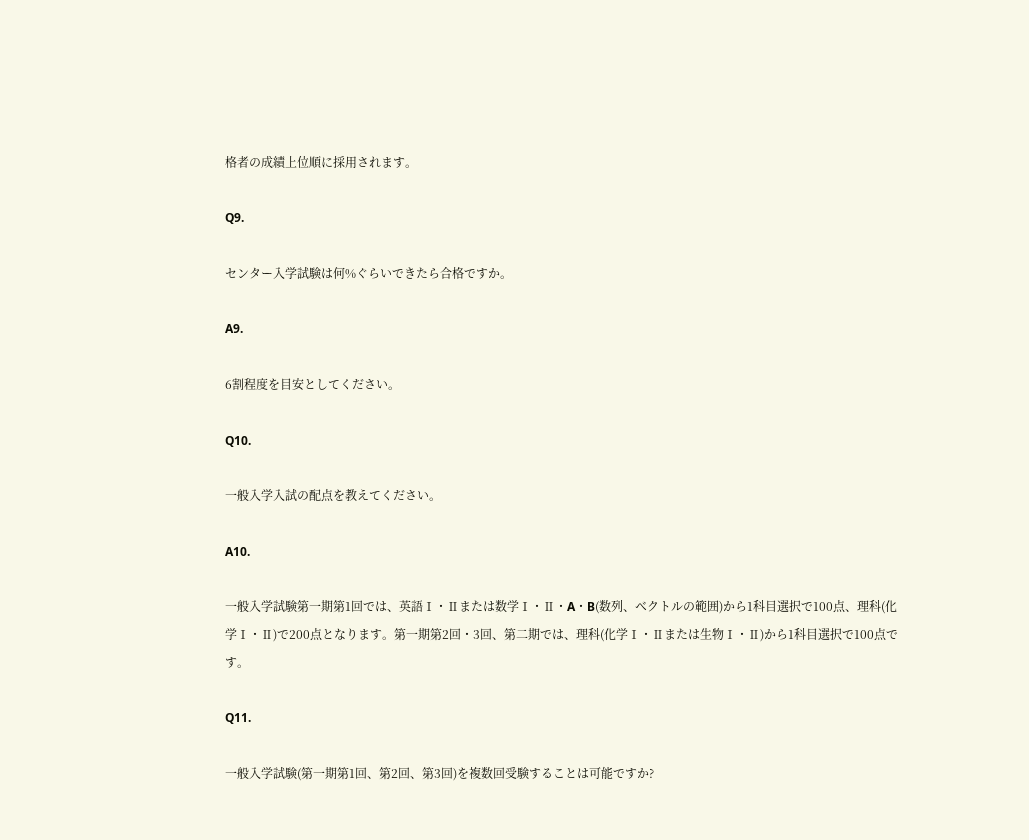格者の成績上位順に採用されます。

Q9.

センター入学試験は何%ぐらいできたら合格ですか。

A9.

6割程度を目安としてください。

Q10.

一般入学入試の配点を教えてください。

A10.

一般入学試験第一期第1回では、英語Ⅰ・Ⅱまたは数学Ⅰ・Ⅱ・A・B(数列、ベクトルの範囲)から1科目選択で100点、理科(化学Ⅰ・Ⅱ)で200点となります。第一期第2回・3回、第二期では、理科(化学Ⅰ・Ⅱまたは生物Ⅰ・Ⅱ)から1科目選択で100点です。

Q11.

一般入学試験(第一期第1回、第2回、第3回)を複数回受験することは可能ですか?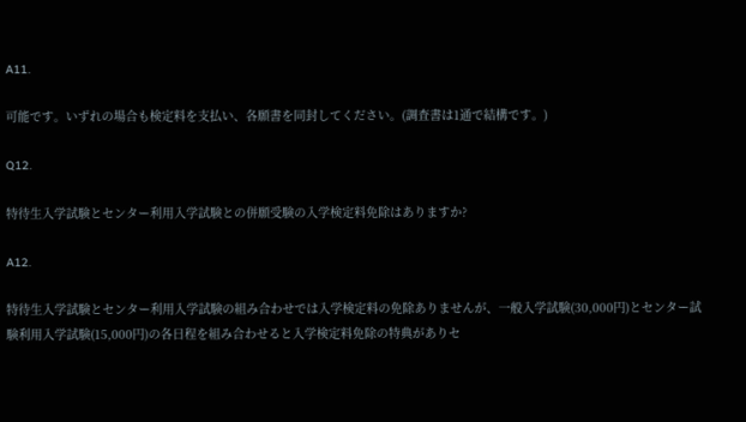A11.

可能です。いずれの場合も検定料を支払い、各願書を同封してください。(調査書は1通で結構です。)

Q12.

特待生入学試験とセンター利用入学試験との併願受験の入学検定料免除はありますか?

A12.

特待生入学試験とセンター利用入学試験の組み合わせでは入学検定料の免除ありませんが、一般入学試験(30,000円)とセンター試験利用入学試験(15,000円)の各日程を組み合わせると入学検定料免除の特典がありセ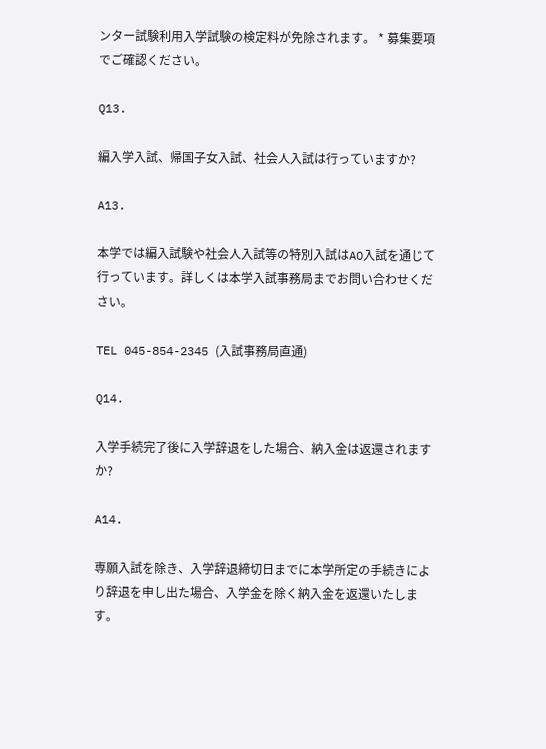ンター試験利用入学試験の検定料が免除されます。 * 募集要項でご確認ください。

Q13.

編入学入試、帰国子女入試、社会人入試は行っていますか?

A13.

本学では編入試験や社会人入試等の特別入試はAO入試を通じて行っています。詳しくは本学入試事務局までお問い合わせください。

TEL 045-854-2345 (入試事務局直通)

Q14.

入学手続完了後に入学辞退をした場合、納入金は返還されますか?

A14.

専願入試を除き、入学辞退締切日までに本学所定の手続きにより辞退を申し出た場合、入学金を除く納入金を返還いたします。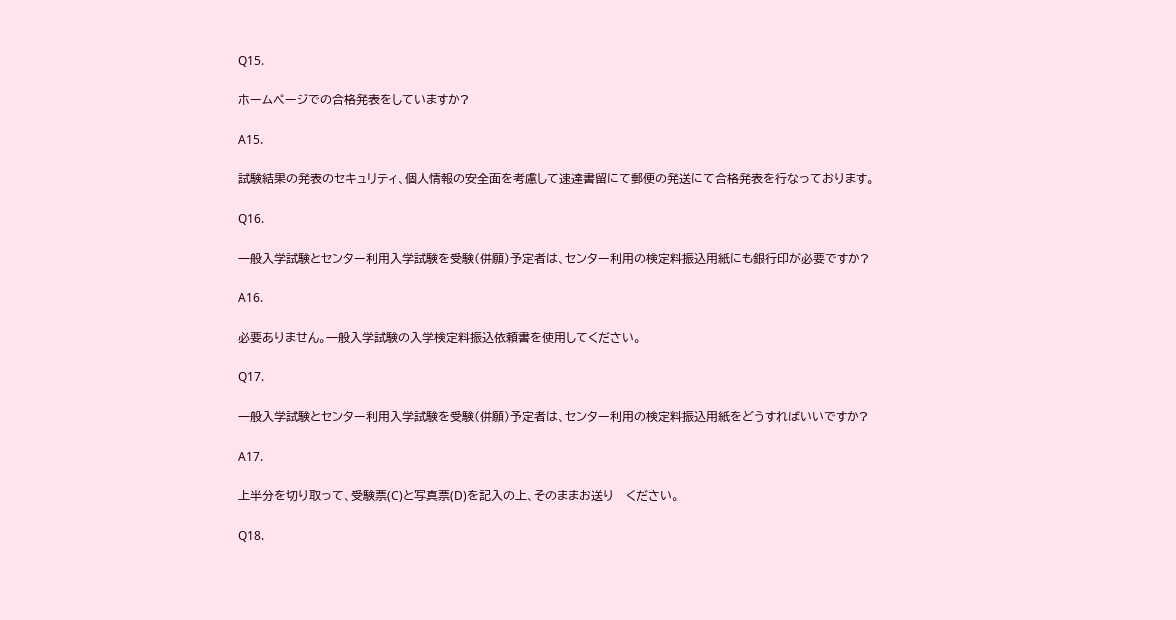Q15.

ホームページでの合格発表をしていますか?

A15.

試験結果の発表のセキュリティ、個人情報の安全面を考慮して速達書留にて郵便の発送にて合格発表を行なっております。

Q16.

一般入学試験とセンター利用入学試験を受験(併願)予定者は、センター利用の検定料振込用紙にも銀行印が必要ですか?

A16.

必要ありません。一般入学試験の入学検定料振込依頼書を使用してください。

Q17.

一般入学試験とセンター利用入学試験を受験(併願)予定者は、センター利用の検定料振込用紙をどうすればいいですか?

A17.

上半分を切り取って、受験票(C)と写真票(D)を記入の上、そのままお送り   ください。

Q18.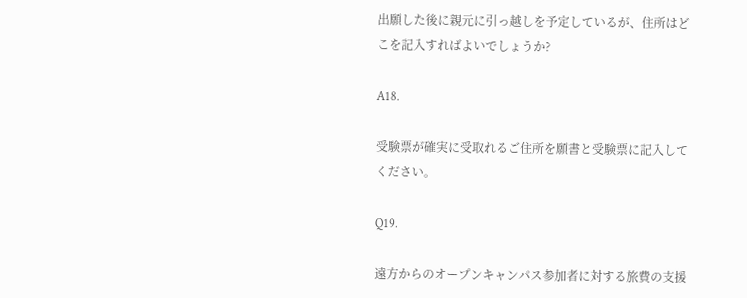出願した後に親元に引っ越しを予定しているが、住所はどこを記入すればよいでしょうか?

A18.

受験票が確実に受取れるご住所を願書と受験票に記入してください。

Q19.

遠方からのオープンキャンパス参加者に対する旅費の支援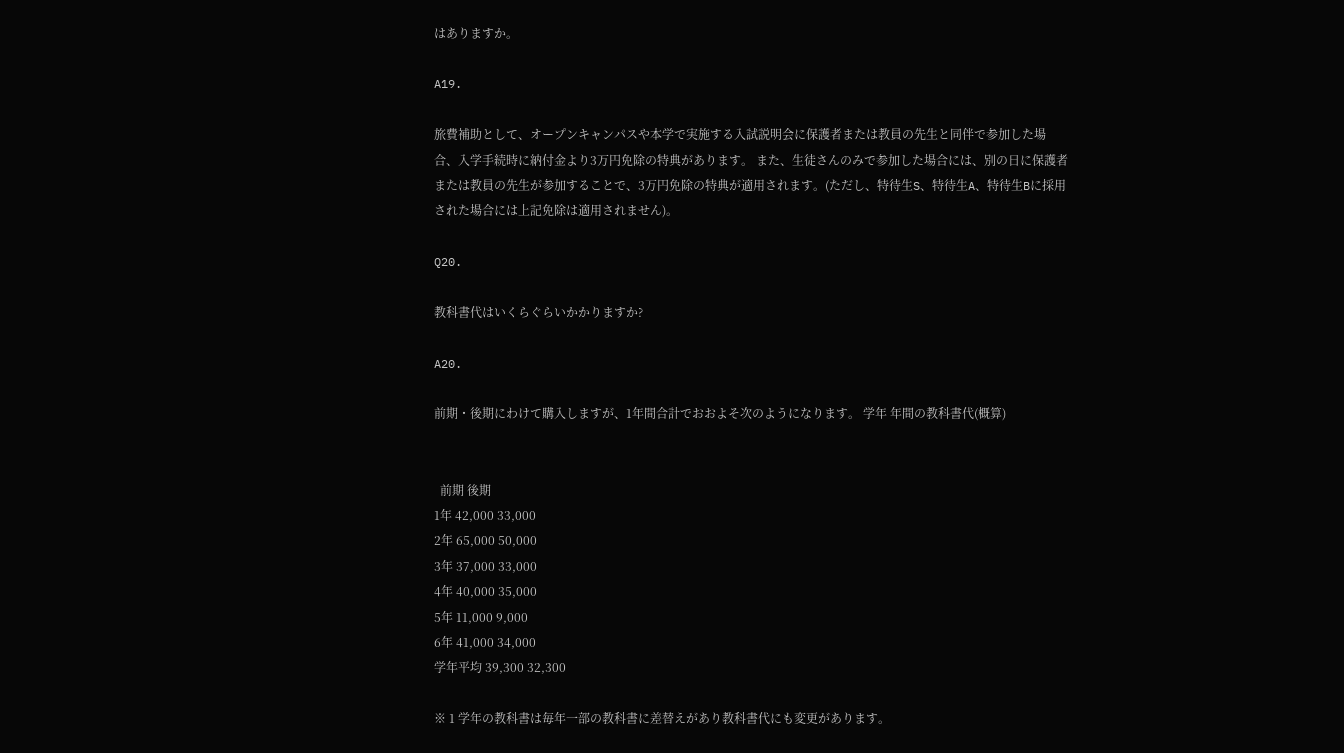はありますか。

A19.

旅費補助として、オープンキャンパスや本学で実施する入試説明会に保護者または教員の先生と同伴で参加した場合、入学手続時に納付金より3万円免除の特典があります。 また、生徒さんのみで参加した場合には、別の日に保護者または教員の先生が参加することで、3万円免除の特典が適用されます。(ただし、特待生S、特待生A、特待生Bに採用された場合には上記免除は適用されません)。

Q20.

教科書代はいくらぐらいかかりますか?

A20.

前期・後期にわけて購入しますが、1年間合計でおおよそ次のようになります。 学年 年間の教科書代(概算)


  前期 後期
1年 42,000 33,000
2年 65,000 50,000
3年 37,000 33,000
4年 40,000 35,000
5年 11,000 9,000
6年 41,000 34,000
学年平均 39,300 32,300

※ 1 学年の教科書は毎年一部の教科書に差替えがあり教科書代にも変更があります。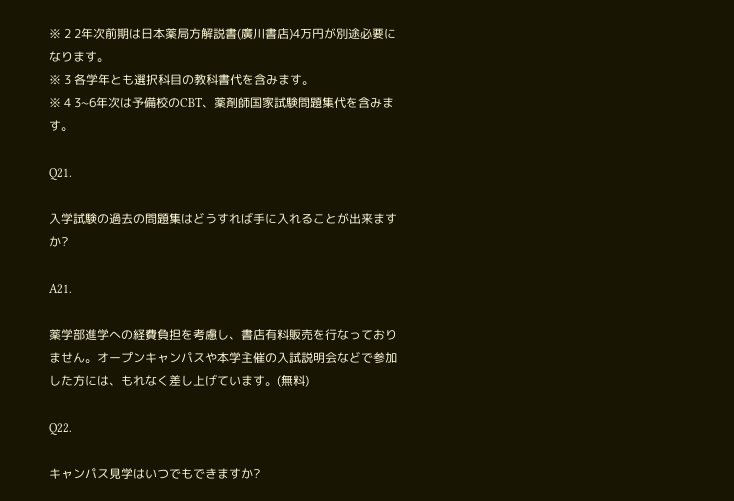※ 2 2年次前期は日本薬局方解説書(廣川書店)4万円が別途必要になります。
※ 3 各学年とも選択科目の教科書代を含みます。
※ 4 3~6年次は予備校のCBT、薬剤師国家試験問題集代を含みます。

Q21.

入学試験の過去の問題集はどうすれば手に入れることが出来ますか?

A21.

薬学部進学への経費負担を考慮し、書店有料販売を行なっておりません。オープンキャンパスや本学主催の入試説明会などで参加した方には、もれなく差し上げています。(無料)

Q22.

キャンパス見学はいつでもできますか?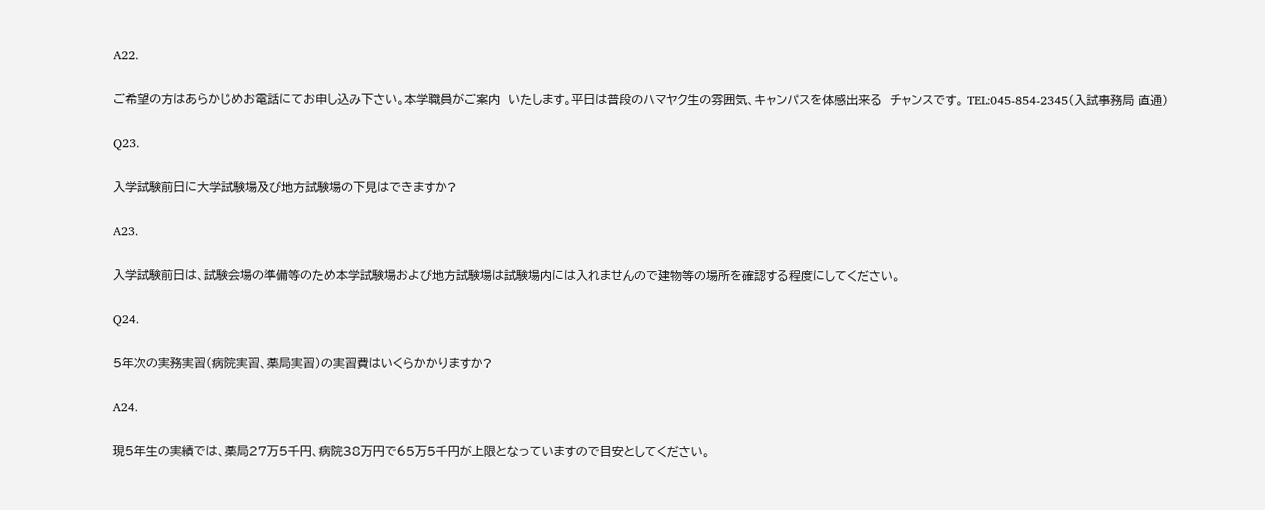A22.

ご希望の方はあらかじめお電話にてお申し込み下さい。本学職員がご案内  いたします。平日は普段のハマヤク生の雰囲気、キャンパスを体感出来る  チャンスです。 TEL:045-854-2345(入試事務局 直通)

Q23.

入学試験前日に大学試験場及び地方試験場の下見はできますか?

A23.

入学試験前日は、試験会場の準備等のため本学試験場および地方試験場は試験場内には入れませんので建物等の場所を確認する程度にしてください。

Q24.

5年次の実務実習(病院実習、薬局実習)の実習費はいくらかかりますか?

A24.

現5年生の実績では、薬局27万5千円、病院38万円で65万5千円が上限となっていますので目安としてください。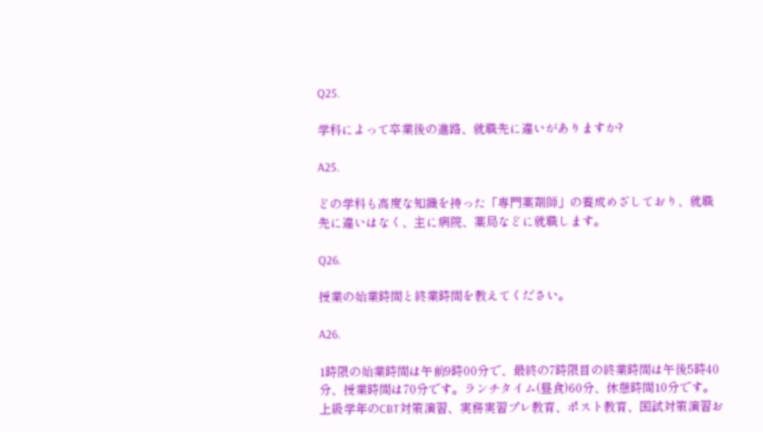Q25.

学科によって卒業後の進路、就職先に違いがありますか?

A25.

どの学科も高度な知識を持った「専門薬剤師」の養成めざしており、就職先に違いはなく、主に病院、薬局などに就職します。

Q26.

授業の始業時間と終業時間を教えてください。

A26.

1時限の始業時間は午前9時00分で、最終の7時限目の終業時間は午後5時40分、授業時間は70分です。ランチタイム(昼食)60分、休憩時間10分です。上級学年のCBT対策演習、実務実習プレ教育、ポスト教育、国試対策演習お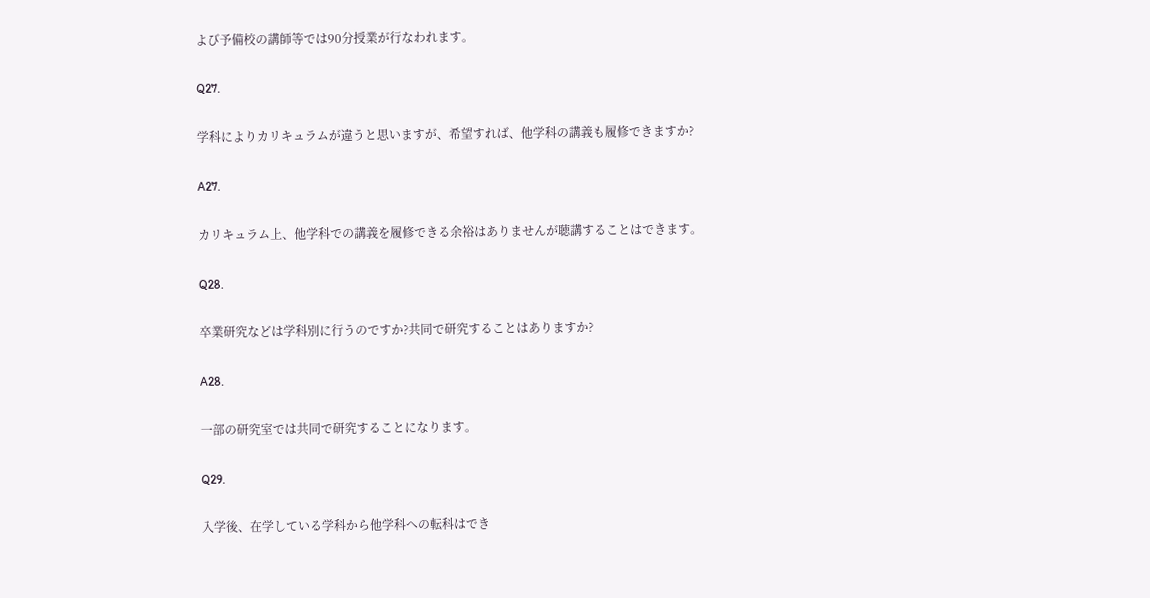よび予備校の講師等では90分授業が行なわれます。

Q27.

学科によりカリキュラムが違うと思いますが、希望すれば、他学科の講義も履修できますか?

A27.

カリキュラム上、他学科での講義を履修できる余裕はありませんが聴講することはできます。

Q28.

卒業研究などは学科別に行うのですか?共同で研究することはありますか?

A28.

一部の研究室では共同で研究することになります。

Q29.

入学後、在学している学科から他学科への転科はでき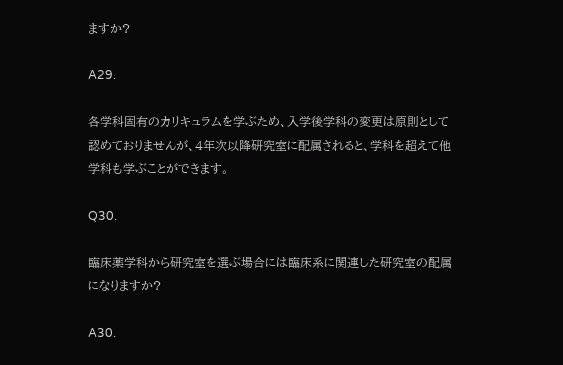ますか?

A29.

各学科固有のカリキュラムを学ぶため、入学後学科の変更は原則として認めておりませんが、4年次以降研究室に配属されると、学科を超えて他学科も学ぶことができます。

Q30.

臨床薬学科から研究室を選ぶ場合には臨床系に関連した研究室の配属になりますか?

A30.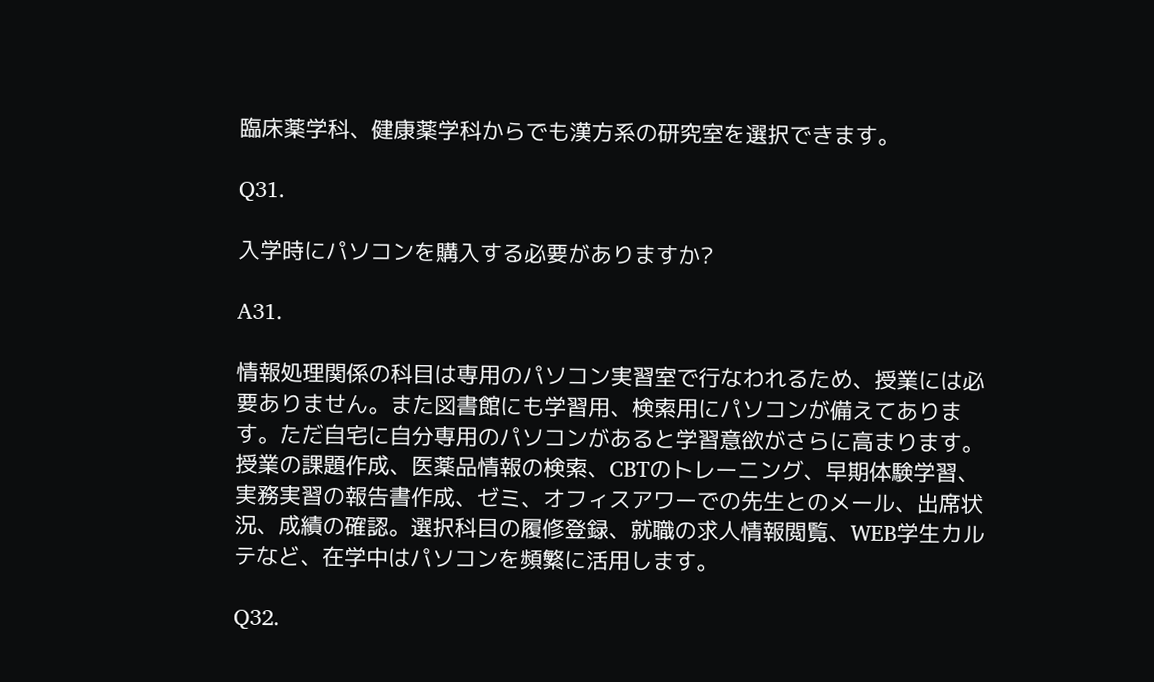臨床薬学科、健康薬学科からでも漢方系の研究室を選択できます。

Q31.

入学時にパソコンを購入する必要がありますか?

A31.

情報処理関係の科目は専用のパソコン実習室で行なわれるため、授業には必要ありません。また図書館にも学習用、検索用にパソコンが備えてあります。ただ自宅に自分専用のパソコンがあると学習意欲がさらに高まります。授業の課題作成、医薬品情報の検索、CBTのトレーニング、早期体験学習、実務実習の報告書作成、ゼミ、オフィスアワーでの先生とのメール、出席状況、成績の確認。選択科目の履修登録、就職の求人情報閲覧、WEB学生カルテなど、在学中はパソコンを頻繁に活用します。

Q32.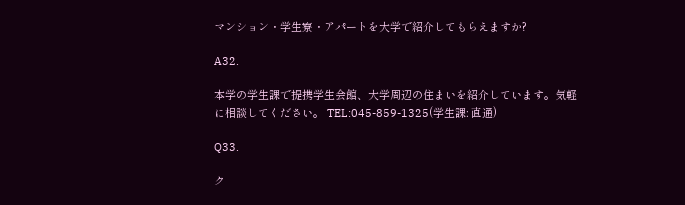マンション・学生寮・アパートを大学で紹介してもらえますか?

A32.

本学の学生課で提携学生会館、大学周辺の住まいを紹介しています。気軽に相談してください。 TEL:045-859-1325(学生課: 直通)

Q33.

ク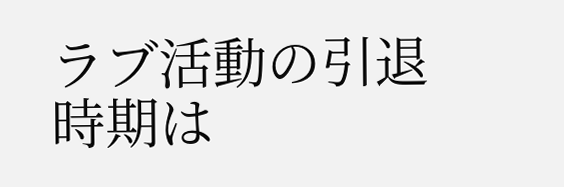ラブ活動の引退時期は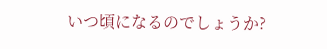いつ頃になるのでしょうか?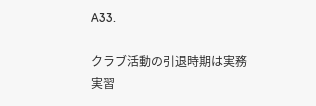A33.

クラブ活動の引退時期は実務実習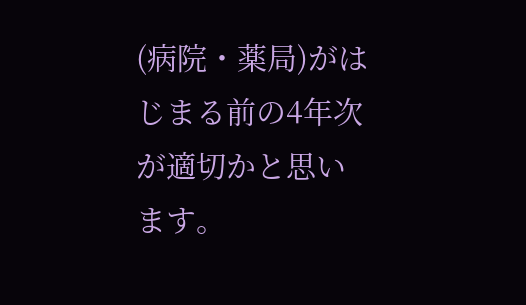(病院・薬局)がはじまる前の4年次が適切かと思います。